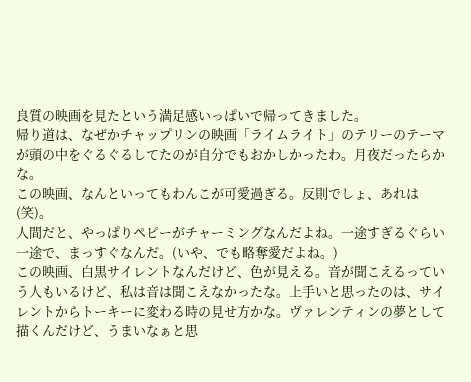良質の映画を見たという満足感いっぱいで帰ってきました。
帰り道は、なぜかチャップリンの映画「ライムライト」のテリーのテーマが頭の中をぐるぐるしてたのが自分でもおかしかったわ。月夜だったらかな。
この映画、なんといってもわんこが可愛過ぎる。反則でしょ、あれは(笑)。
人間だと、やっぱりペピーがチャーミングなんだよね。一途すぎるぐらい一途で、まっすぐなんだ。(いや、でも略奪愛だよね。)
この映画、白黒サイレントなんだけど、色が見える。音が聞こえるっていう人もいるけど、私は音は聞こえなかったな。上手いと思ったのは、サイレントからトーキーに変わる時の見せ方かな。ヴァレンティンの夢として描くんだけど、うまいなぁと思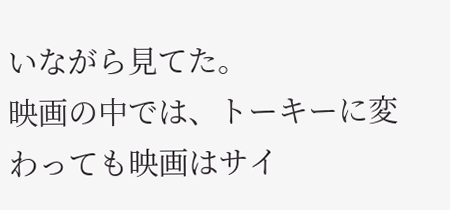いながら見てた。
映画の中では、トーキーに変わっても映画はサイ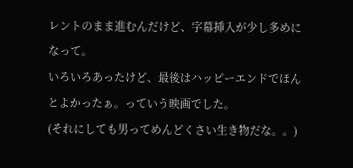レントのまま進むんだけど、字幕挿入が少し多めになって。
いろいろあったけど、最後はハッピーエンドでほんとよかったぁ。っていう映画でした。
(それにしても男ってめんどくさい生き物だな。。)